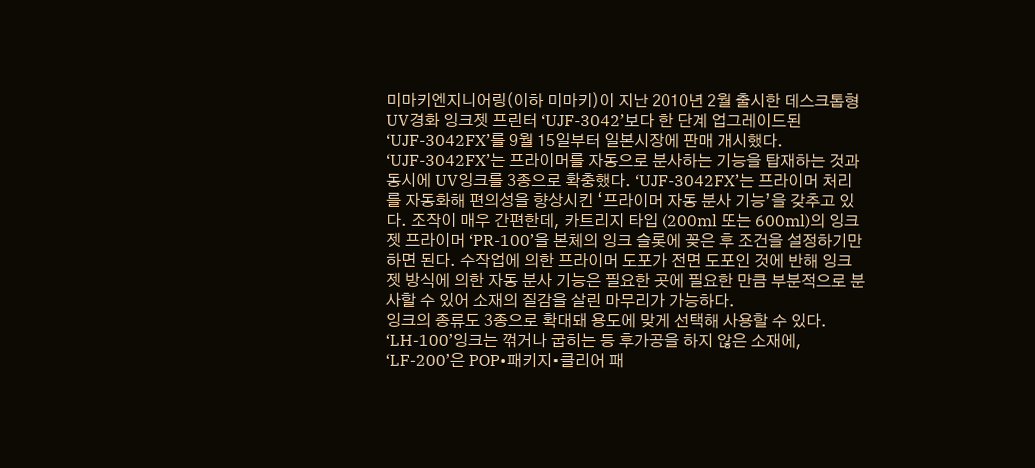미마키엔지니어링(이하 미마키)이 지난 2010년 2월 출시한 데스크톱형 UV경화 잉크젯 프린터 ‘UJF-3042’보다 한 단계 업그레이드된 ‘UJF-3042FX’를 9월 15일부터 일본시장에 판매 개시했다.
‘UJF-3042FX’는 프라이머를 자동으로 분사하는 기능을 탑재하는 것과 동시에 UV잉크를 3종으로 확충했다. ‘UJF-3042FX’는 프라이머 처리를 자동화해 편의성을 향상시킨 ‘프라이머 자동 분사 기능’을 갖추고 있다. 조작이 매우 간편한데, 카트리지 타입 (200ml 또는 600ml)의 잉크젯 프라이머 ‘PR-100’을 본체의 잉크 슬롯에 꽂은 후 조건을 설정하기만 하면 된다. 수작업에 의한 프라이머 도포가 전면 도포인 것에 반해 잉크젯 방식에 의한 자동 분사 기능은 필요한 곳에 필요한 만큼 부분적으로 분사할 수 있어 소재의 질감을 살린 마무리가 가능하다.
잉크의 종류도 3종으로 확대돼 용도에 맞게 선택해 사용할 수 있다. ‘LH-100’잉크는 꺾거나 굽히는 등 후가공을 하지 않은 소재에, ‘LF-200’은 POP•패키지•클리어 패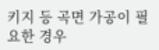키지 등 곡면 가공이 필요한 경우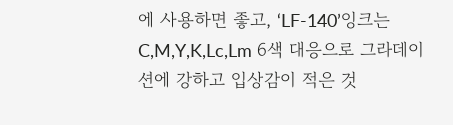에 사용하면 좋고, ‘LF-140’잉크는 C,M,Y,K,Lc,Lm 6색 대응으로 그라데이션에 강하고 입상감이 적은 것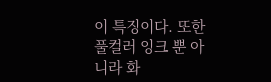이 특징이다. 또한 풀컬러 잉크 뿐 아니라 화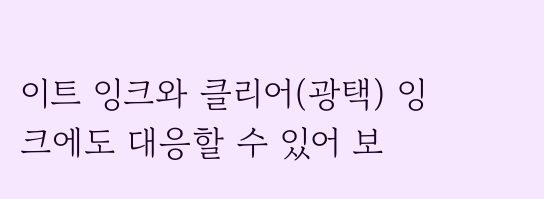이트 잉크와 클리어(광택) 잉크에도 대응할 수 있어 보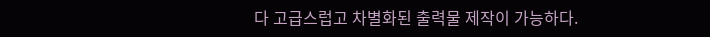다 고급스럽고 차별화된 출력물 제작이 가능하다.